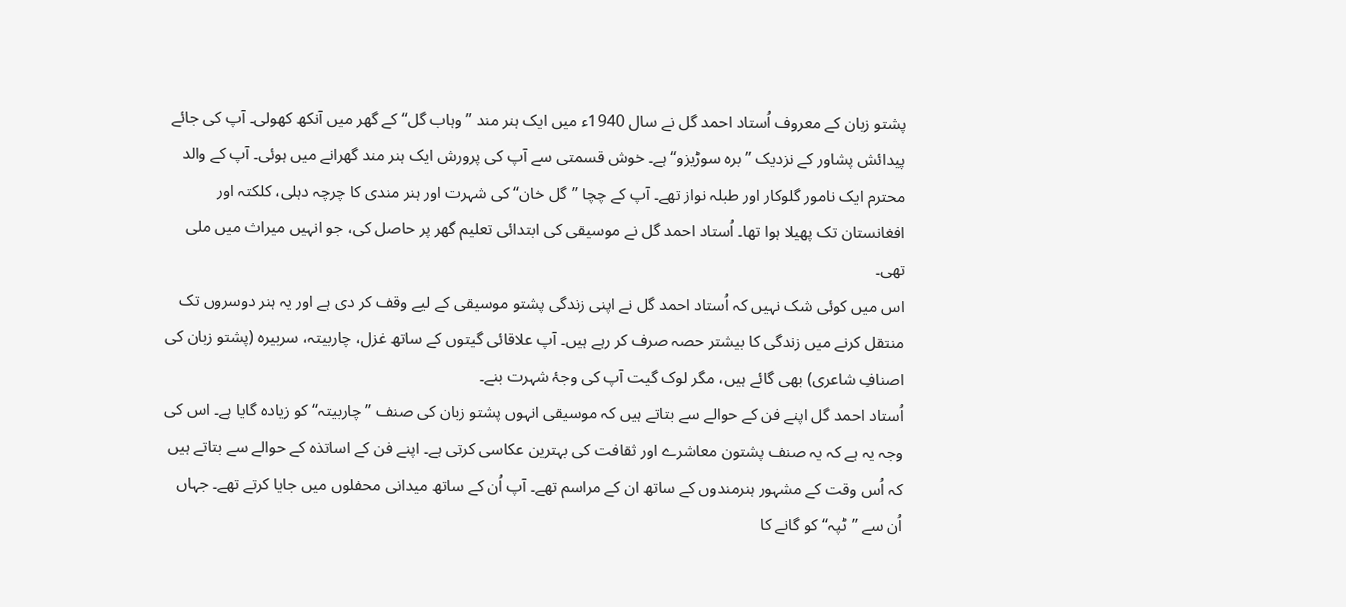پشتو زبان کے معروف اُستاد احمد گل نے سال 1940ء میں ایک ہنر مند ’’وہاب گل‘‘ کے گھر میں آنکھ کھولی۔ آپ کی جائے پیدائش پشاور کے نزدیک ’’برہ سوڑیزو‘‘ ہے۔ خوش قسمتی سے آپ کی پرورش ایک ہنر مند گھرانے میں ہوئی۔ آپ کے والد محترم ایک نامور گلوکار اور طبلہ نواز تھے۔ آپ کے چچا ’’گل خان‘‘ کی شہرت اور ہنر مندی کا چرچہ دہلی، کلکتہ اور افغانستان تک پھیلا ہوا تھا۔ اُستاد احمد گل نے موسیقی کی ابتدائی تعلیم گھر پر حاصل کی، جو انہیں میراث میں ملی تھی۔
اس میں کوئی شک نہیں کہ اُستاد احمد گل نے اپنی زندگی پشتو موسیقی کے لیے وقف کر دی ہے اور یہ ہنر دوسروں تک منتقل کرنے میں زندگی کا بیشتر حصہ صرف کر رہے ہیں۔ آپ علاقائی گیتوں کے ساتھ غزل، چاربیتہ، سربیرہ (پشتو زبان کی اصنافِ شاعری) بھی گائے ہیں، مگر لوک گیت آپ کی وجۂ شہرت بنے۔
اُستاد احمد گل اپنے فن کے حوالے سے بتاتے ہیں کہ موسیقی انہوں پشتو زبان کی صنف ’’چاربیتہ‘‘ کو زیادہ گایا ہے۔ اس کی وجہ یہ ہے کہ یہ صنف پشتون معاشرے اور ثقافت کی بہترین عکاسی کرتی ہے۔ اپنے فن کے اساتذہ کے حوالے سے بتاتے ہیں کہ اُس وقت کے مشہور ہنرمندوں کے ساتھ ان کے مراسم تھے۔ آپ اُن کے ساتھ میدانی محفلوں میں جایا کرتے تھے۔ جہاں اُن سے ’’ٹپہ‘‘ کو گانے کا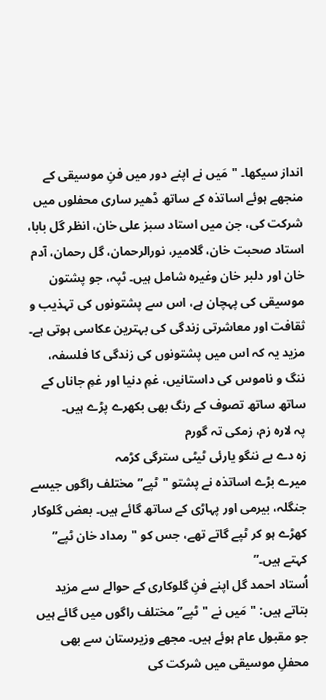انداز سیکھا۔ "مَیں نے اپنے دور میں فنِ موسیقی کے منجھے ہوئے اساتذہ کے ساتھ ڈھیر ساری محفلوں میں شرکت کی، جن میں استاد سبز علی خان، انظر گل بابا، استاد صحبت خان، گلامیر، نورالرحمان، گل رحمان، آدم خان اور دلبر خان وغیرہ شامل ہیں۔ ٹپہ، جو پشتون موسیقی کی پہچان ہے، اس سے پشتونوں کی تہذیب و ثقافت اور معاشرتی زندگی کی بہترین عکاسی ہوتی ہے۔ مزید یہ کہ اس میں پشتونوں کی زندگی کا فلسفہ، ننگ و ناموس کی داستانیں، غمِ دنیا اور غمِ جاناں کے ساتھ ساتھ تصوف کے رنگ بھی بکھرے پڑے ہیں۔
پہ لارہ زم، زمکی تہ گورم
زہ دے بے ننگو یارئی ٹیٹی سترگی کڑمہ
میرے بڑے اساتذہ نے پشتو "ٹپے” مختلف راگوں جیسے جنگلہ، بیرمی اور پہاڑی کے ساتھ گائے ہیں۔ بعض گلوکار کھڑے ہو کر ٹپے گاتے تھے، جس کو "رمداد خان ٹپے” کہتے ہیں۔”
اُستاد احمد گل اپنے فنِ گلوکاری کے حوالے سے مزید بتاتے ہیں: "مَیں نے "ٹپے” مختلف راگوں میں گائے ہیں جو مقبول عام ہوئے ہیں۔ مجھے وزیرستان سے بھی محفلِ موسیقی میں شرکت کی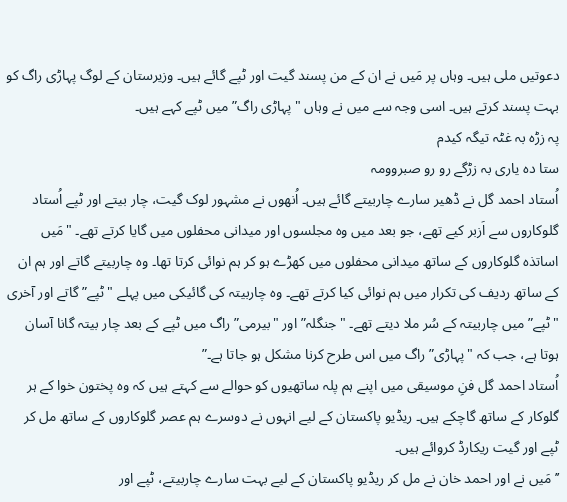دعوتیں ملی ہیں۔ وہاں پر مَیں نے ان کے من پسند گیت اور ٹپے گائے ہیں۔ وزیرستان کے لوگ پہاڑی راگ کو بہت پسند کرتے ہیں۔ اسی وجہ سے میں نے وہاں "پہاڑی راگ” میں ٹپے کہے ہیں۔
پہ زڑہ بہ غٹہ تیگہ کیدم
ستا دہ یاری بہ زڑگے رو رو صبروومہ
اُستاد احمد گل نے ڈھیر سارے چاربیتے گائے ہیں۔ اُنھوں نے مشہور لوک گیت، چار بیتے اور ٹپے اُستاد گلوکاروں سے اَزبر کیے تھے، جو بعد میں وہ مجلسوں اور میدانی محفلوں میں گایا کرتے تھے۔ "مَیں اساتذہ گلوکاروں کے ساتھ میدانی محفلوں میں کھڑے ہو کر ہم نوائی کرتا تھا۔ وہ چاربیتے گاتے اور ہم ان کے ساتھ ردیف کی تکرار میں ہم نوائی کیا کرتے تھے۔ وہ چاربیتہ کی گائیکی میں پہلے "ٹپے” گاتے اور آخری "ٹپے” میں چاربیتہ کے سُر ملا دیتے تھے۔ "جنگلہ” اور "بیرمی” راگ میں ٹپے کے بعد چار بیتہ گانا آسان ہوتا ہے، جب کہ "پہاڑی” راگ میں اس طرح کرنا مشکل ہو جاتا ہے۔”
اُستاد احمد گل فنِ موسیقی میں اپنے ہم پلہ ساتھیوں کو حوالے سے کہتے ہیں کہ وہ پختون خوا کے ہر گلوکار کے ساتھ گاچکے ہیں۔ ریڈیو پاکستان کے لیے انہوں نے دوسرے ہم عصر گلوکاروں کے ساتھ مل کر ٹپے اور گیت ریکارڈ کروائے ہیں۔
’’مَیں نے اور احمد خان نے مل کر ریڈیو پاکستان کے لیے بہت سارے چاربیتے، ٹپے اور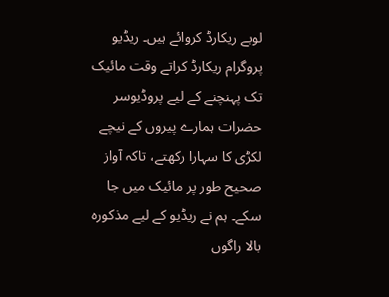لوبے ریکارڈ کروائے ہیں۔ ریڈیو پروگرام ریکارڈ کراتے وقت مائیک تک پہنچنے کے لیے پروڈیوسر حضرات ہمارے پیروں کے نیچے لکڑی کا سہارا رکھتے، تاکہ آواز صحیح طور پر مائیک میں جا سکے۔ ہم نے ریڈیو کے لیے مذکورہ بالا راگوں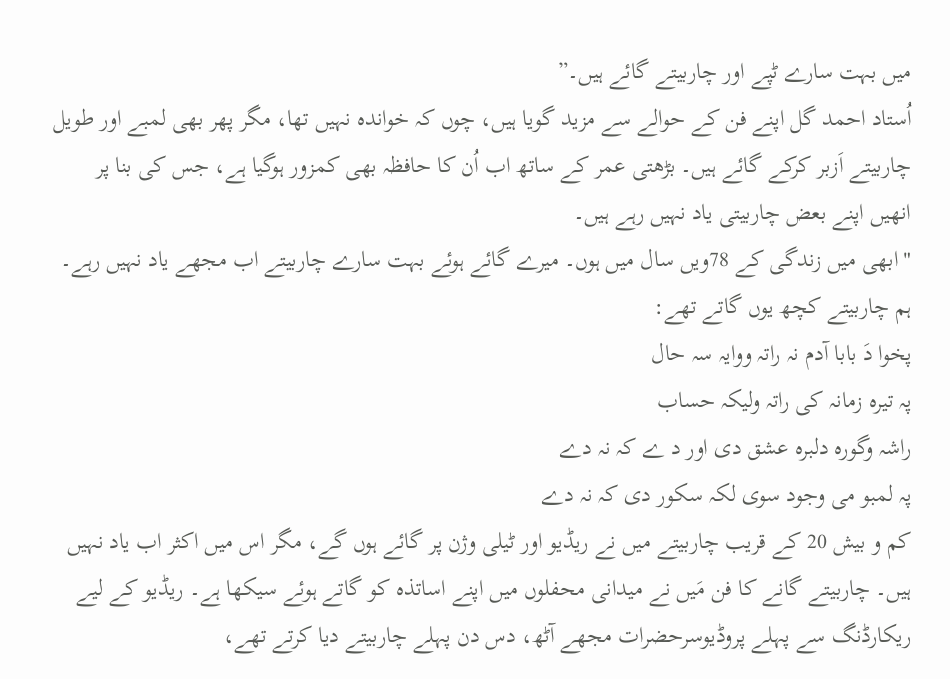میں بہت سارے ٹپے اور چاربیتے گائے ہیں۔”
اُستاد احمد گل اپنے فن کے حوالے سے مزید گویا ہیں، چوں کہ خواندہ نہیں تھا، مگر پھر بھی لمبے اور طویل چاربیتے اَزبر کرکے گائے ہیں۔ بڑھتی عمر کے ساتھ اب اُن کا حافظہ بھی کمزور ہوگیا ہے، جس کی بنا پر انھیں اپنے بعض چاربیتی یاد نہیں رہے ہیں۔
"ابھی میں زندگی کے 78ویں سال میں ہوں۔ میرے گائے ہوئے بہت سارے چاربیتے اب مجھے یاد نہیں رہے۔ ہم چاربیتے کچھ یوں گاتے تھے:
پخوا دَ بابا آدم نہ راتہ ووایہ سہ حال
پہ تیرہ زمانہ کی راتہ ولیکہ حساب
راشہ وگورہ دلبرہ عشق دی اور د ے کہ نہ دے
پہ لمبو می وجود سوی لکہ سکور دی کہ نہ دے
کم و بیش 20 کے قریب چاربیتے میں نے ریڈیو اور ٹیلی وژن پر گائے ہوں گے، مگر اس میں اکثر اب یاد نہیں ہیں۔ چاربیتے گانے کا فن مَیں نے میدانی محفلوں میں اپنے اساتذہ کو گاتے ہوئے سیکھا ہے۔ ریڈیو کے لیے ریکارڈنگ سے پہلے پروڈیوسرحضرات مجھے آٹھ، دس دن پہلے چاربیتے دیا کرتے تھے،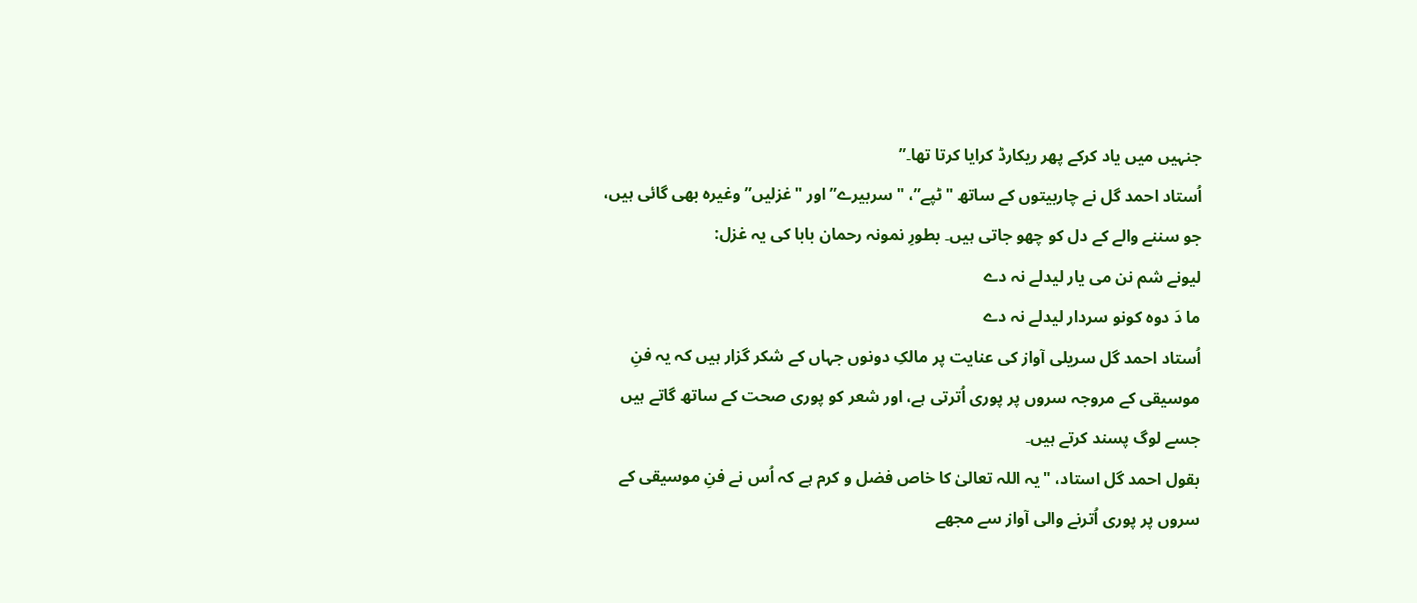جنہیں میں یاد کرکے پھر ریکارڈ کرایا کرتا تھا۔”
اُستاد احمد گل نے چاربیتوں کے ساتھ "ٹپے”، "سربیرے” اور "غزلیں” وغیرہ بھی گائی ہیں، جو سننے والے کے دل کو چھو جاتی ہیں۔ بطورِ نمونہ رحمان بابا کی یہ غزل:
لیونے شم نن می یار لیدلے نہ دے
ما دَ دوہ کونو سردار لیدلے نہ دے
اُستاد احمد گل سریلی آواز کی عنایت پر مالکِ دونوں جہاں کے شکر گزار ہیں کہ یہ فنِ موسیقی کے مروجہ سروں پر پوری اُترتی ہے، اور شعر کو پوری صحت کے ساتھ گاتے ہیں جسے لوگ پسند کرتے ہیں۔
بقول احمد گل استاد، "یہ اللہ تعالیٰ کا خاص فضل و کرم ہے کہ اُس نے فنِ موسیقی کے سروں پر پوری اُترنے والی آواز سے مجھے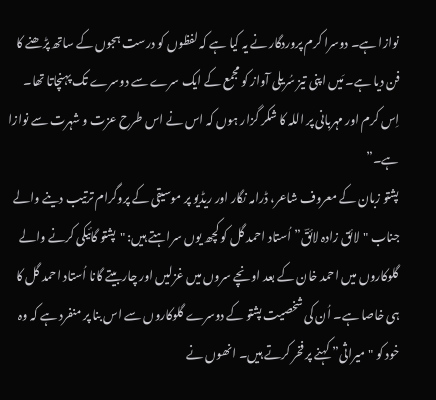نوازا ہے۔ دوسرا کرم پروردگار نے یہ کیا ہے کہ لفظوں کو درست ہجوں کے ساتھ پڑھنے کا فن دیا ہے۔ مَیں اپنی تیز سُریلی آواز کو مجمع کے ایک سرے سے دوسرے تک پہنچاتا تھا۔ اِس کرم اور مہربانی پر اللہ کا شکر گزار ہوں کہ اس نے اس طرح عزت و شہرت سے نوازا ہے۔”
پشتو زبان کے معروف شاعر، ڈرامہ نگار اور ریڈیو پر موسیقی کے پروگرام ترتیب دینے والے جناب "لائق زادہ لائقؔ” اُستاد احمد گل کو کچھ یوں سراہتے ہیں: "پشتو گائیکی کرنے والے گلوکاروں میں احمد خان کے بعد اونچے سروں میں غزلیں اور چاربیتے گانا اُستاد احمد گل کا ہی خاصا ہے۔ اُن کی شخصیت پشتو کے دوسرے گلوکاروں سے اس بنا پر منفرد ہے کہ وہ خود کو "میراثی” کہنے پر فخر کرتے ہیں۔ انھوں نے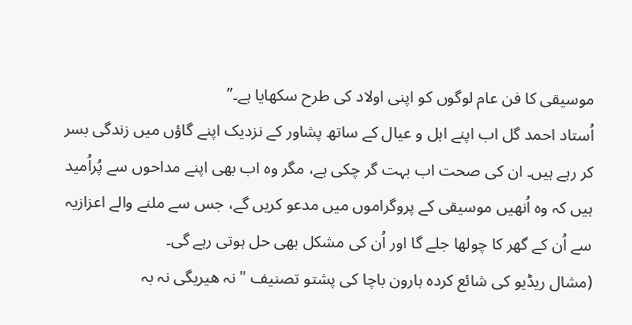موسیقی کا فن عام لوگوں کو اپنی اولاد کی طرح سکھایا ہے۔”
اُستاد احمد گل اب اپنے اہل و عیال کے ساتھ پشاور کے نزدیک اپنے گاؤں میں زندگی بسر کر رہے ہیں۔ ان کی صحت اب بہت گر چکی ہے، مگر وہ اب بھی اپنے مداحوں سے پُراُمید ہیں کہ وہ اُنھیں موسیقی کے پروگراموں میں مدعو کریں گے، جس سے ملنے والے اعزازیہ سے اُن کے گھر کا چولھا جلے گا اور اُن کی مشکل بھی حل ہوتی رہے گی۔
(مشال ریڈیو کی شائع کردہ ہارون باچا کی پشتو تصنیف "نہ ھیریگی نہ بہ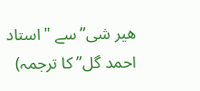ھیر شی” سے "استاد احمد گل” کا ترجمہ)